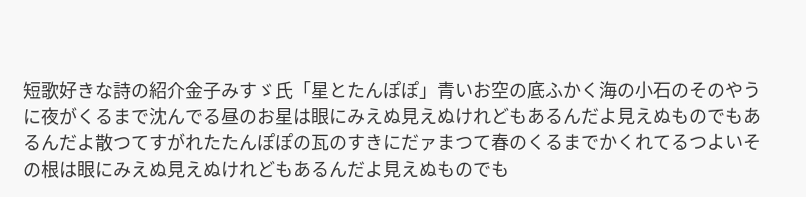短歌好きな詩の紹介金子みすゞ氏「星とたんぽぽ」青いお空の底ふかく海の小石のそのやうに夜がくるまで沈んでる昼のお星は眼にみえぬ見えぬけれどもあるんだよ見えぬものでもあるんだよ散つてすがれたたんぽぽの瓦のすきにだァまつて春のくるまでかくれてるつよいその根は眼にみえぬ見えぬけれどもあるんだよ見えぬものでも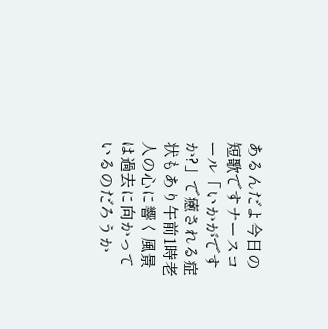あるんだよ今日の短歌ですナースコール「いかがですか?」で癒される症状もあり午前1時老人の心に響く風景は過去に向かっているのだろうか